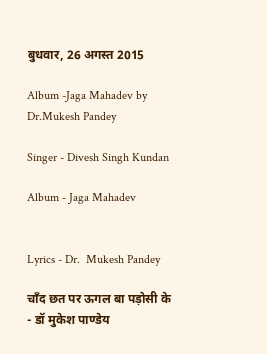बुधवार, 26 अगस्त 2015

Album -Jaga Mahadev by Dr.Mukesh Pandey

Singer - Divesh Singh Kundan

Album - Jaga Mahadev


Lyrics - Dr.  Mukesh Pandey

चाँद छत पर ऊगल बा पड़ोसी के - डॉ मुकेश पाण्डेय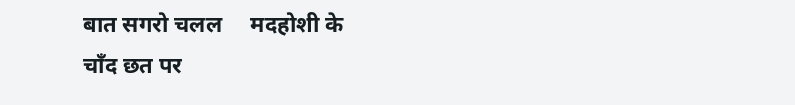बात सगरो चलल     मदहोशी के
चाँद छत पर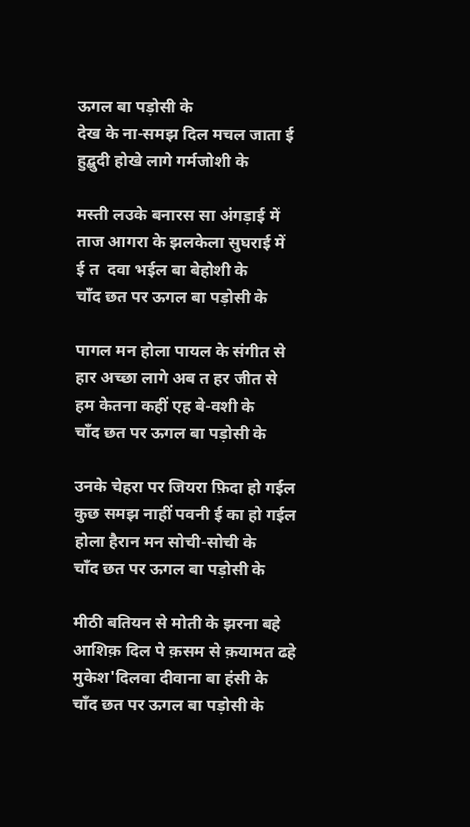ऊगल बा पड़ोसी के
देख के ना-समझ दिल मचल जाता ई
हुद्बुदी होखे लागे गर्मजोशी के

मस्ती लउके बनारस सा अंगड़ाई में
ताज आगरा के झलकेला सुघराई में
ई त  दवा भईल बा बेहोशी के
चाँद छत पर ऊगल बा पड़ोसी के

पागल मन होला पायल के संगीत से
हार अच्छा लागे अब त हर जीत से
हम केतना कहीं एह बे-वशी के
चाँद छत पर ऊगल बा पड़ोसी के

उनके चेहरा पर जियरा फ़िदा हो गईल
कुछ समझ नाहीं पवनी ई का हो गईल
होला हैरान मन सोची-सोची के
चाँद छत पर ऊगल बा पड़ोसी के

मीठी बतियन से मोती के झरना बहे
आशिक़ दिल पे क़सम से क़यामत ढहे
मुकेश'दिलवा दीवाना बा हंसी के
चाँद छत पर ऊगल बा पड़ोसी के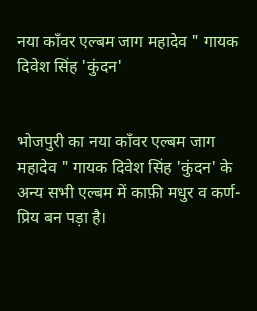नया काँवर एल्बम जाग महादेव " गायक दिवेश सिंह 'कुंदन'


भोजपुरी का नया काँवर एल्बम जाग महादेव " गायक दिवेश सिंह 'कुंदन' के अन्य सभी एल्बम में काफ़ी मधुर व कर्ण-प्रिय बन पड़ा है।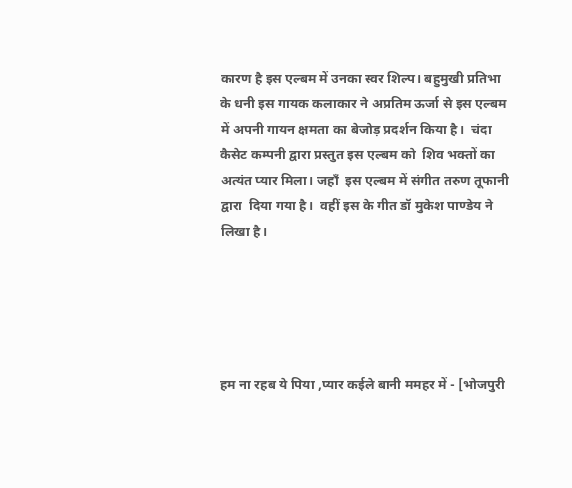कारण है इस एल्बम में उनका स्वर शिल्प। बहुमुखी प्रतिभा के धनी इस गायक कलाकार ने अप्रतिम ऊर्जा से इस एल्बम में अपनी गायन क्षमता का बेजोड़ प्रदर्शन किया है।  चंदा कैसेट कम्पनी द्वारा प्रस्तुत इस एल्बम को  शिव भक्तों का अत्यंत प्यार मिला। जहाँ  इस एल्बम में संगीत तरुण तूफानी द्वारा  दिया गया है।  वहीं इस के गीत डॉ मुकेश पाण्डेय ने लिखा है।





हम ना रहब ये पिया ,प्यार कईले बानी ममहर में - [भोजपुरी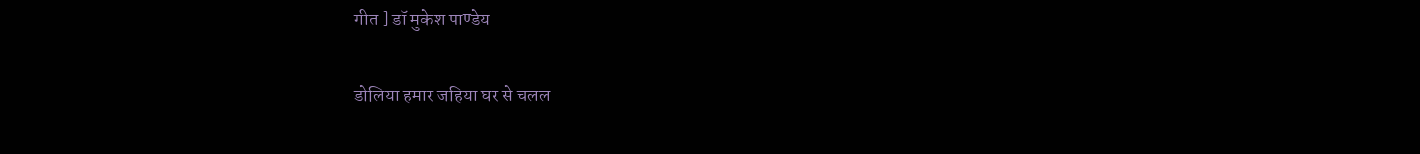गीत ] डॉ मुकेश पाण्डेय

डोलिया हमार जहिया घर से चलल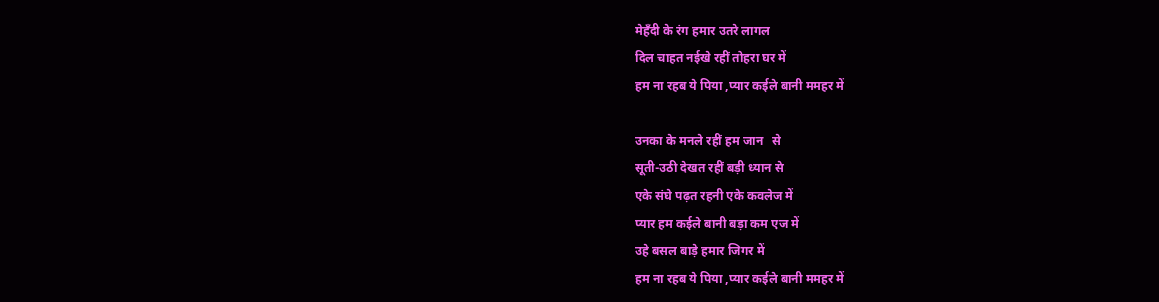मेहँदी के रंग हमार उतरे लागल
दिल चाहत नईखे रहीं तोहरा घर में
हम ना रहब ये पिया ,प्यार कईले बानी ममहर में

उनका के मनले रहीं हम जान   से
सूती-उठी देखत रहीं बड़ी ध्यान से
एके संघे पढ़त रहनी एके कवलेज में
प्यार हम कईले बानी बड़ा कम एज में
उहे बसल बाड़े हमार जिगर में
हम ना रहब ये पिया ,प्यार कईले बानी ममहर में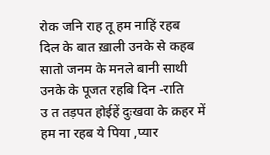रोक जनि राह तू हम नाहिं रहब
दिल के बात ख़ाली उनके से कहब
सातो जनम के मनले बानी साथी
उनके के पूजत रहबि दिन -राति
उ त तड़पत होईहें दुःखवा के क़हर में
हम ना रहब ये पिया ,प्यार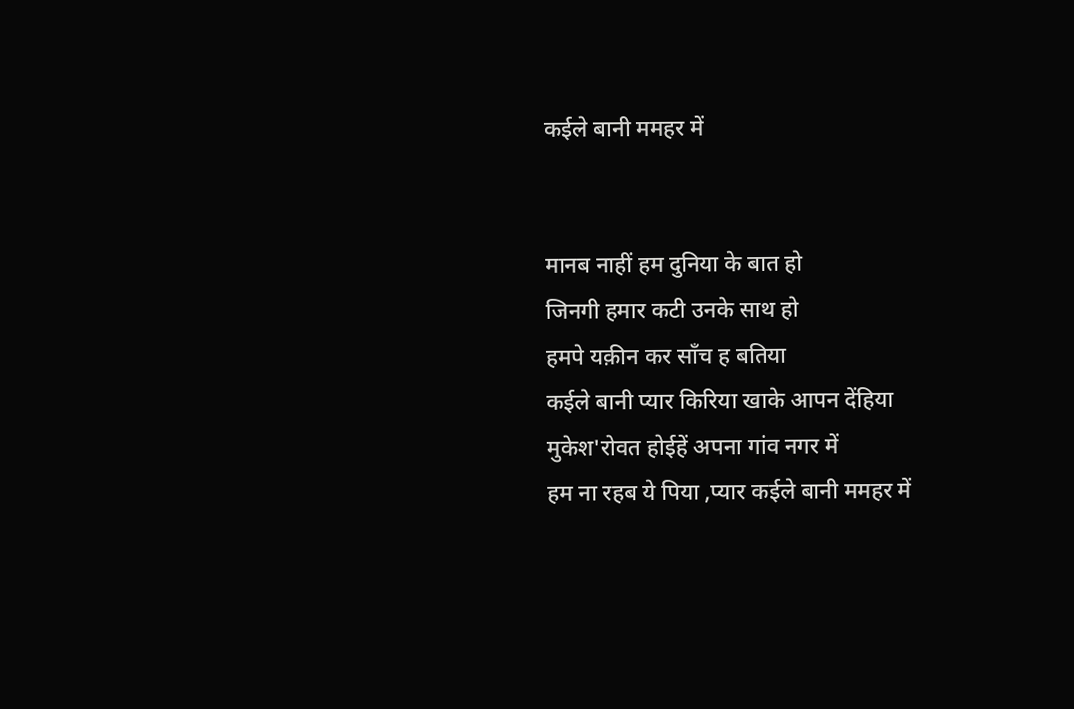कईले बानी ममहर में


मानब नाहीं हम दुनिया के बात हो
जिनगी हमार कटी उनके साथ हो
हमपे यक़ीन कर साँच ह बतिया
कईले बानी प्यार किरिया खाके आपन देंहिया
मुकेश'रोवत होईहें अपना गांव नगर में
हम ना रहब ये पिया ,प्यार कईले बानी ममहर में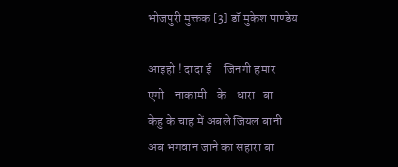भोजपुरी मुक्तक [3] डॉ मुकेश पाण्डेय

आइहो ! दादा ई     जिनगी हमार
एगो    नाकामी    के    धारा   बा
केहु के चाह में अबले जियल बानी
अब भगवान जाने का सहारा बा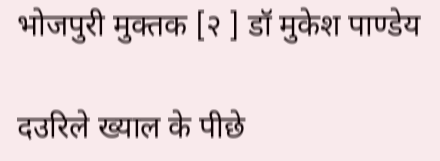भोजपुरी मुक्तक [२ ] डॉ मुकेश पाण्डेय

दउरिले ख्याल के पीछे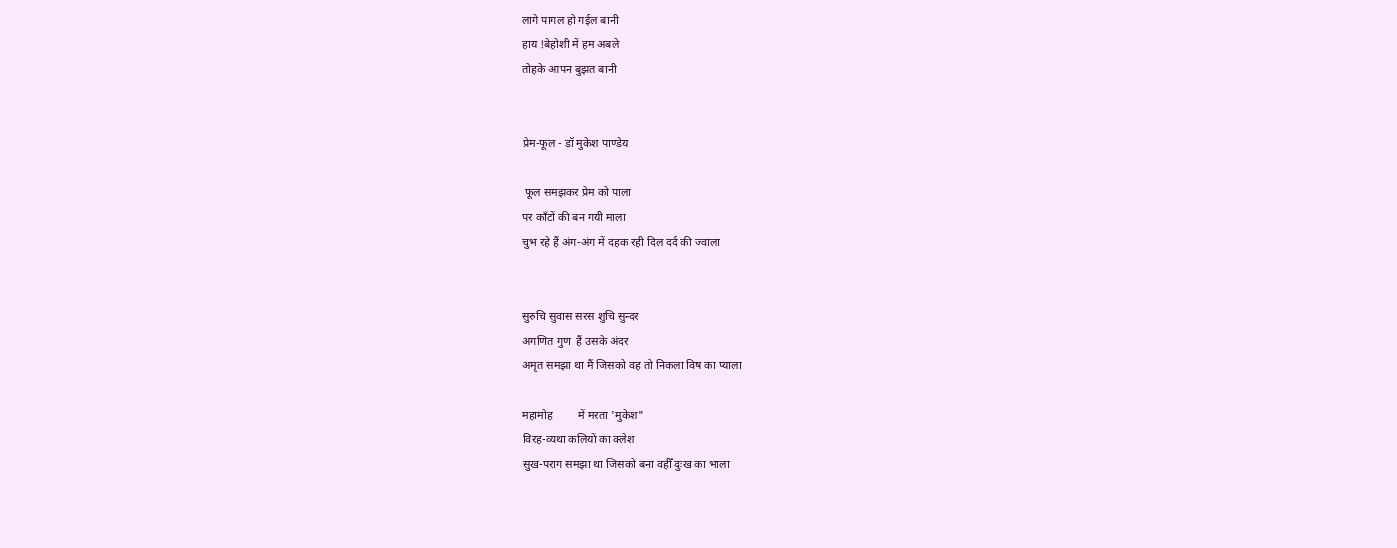लागे पागल हो गईल बानी
हाय !बेहोशी में हम अबले
तोहके आपन बुझत बानी


प्रेम-फूल - डॉ मुकेश पाण्डेय

 फूल समझकर प्रेम को पाला
पर काँटों की बन गयी माला
चुभ रहे हैं अंग-अंग में दहक रही दिल दर्द की ज्वाला


सुरुचि सुवास सरस शुचि सुन्दर
अगणित गुण  हैं उसके अंदर
अमृत समझा था मैं जिसको वह तो निकला विष का प्याला

महामोह         में मरता 'मुकेश"
विरह-व्यथा कलियों का क्लेश
सुख-पराग समझा था जिसको बना वहीँ दुःख का भाला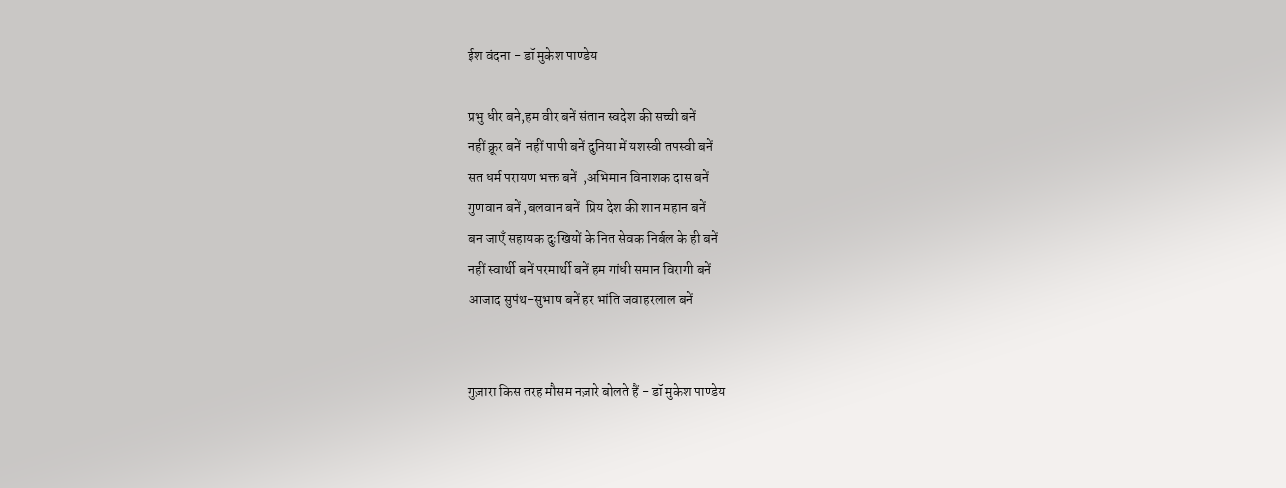ईश वंदना - डॉ मुकेश पाण्डेय

प्रभु धीर बने,हम वीर बनें संतान स्वदेश की सच्ची बनें
नहीं क्रूर बनें  नहीं पापी बनें दुनिया में यशस्वी तपस्वी बनें
सत धर्म परायण भक्त बनें  ,अभिमान विनाशक दास बनें
गुणवान बनें ,बलवान बनें  प्रिय देश की शान महान बनें
बन जाएँ सहायक दुःखियों के नित सेवक निर्बल के ही बनें
नहीं स्वार्थी बनें परमार्थी बनें हम गांधी समान विरागी बनें
आजाद सुपंथ-सुभाष बनें हर भांति जवाहरलाल बनें


गुज़ारा किस तरह मौसम नज़ारे बोलते हैं - डॉ मुकेश पाण्डेय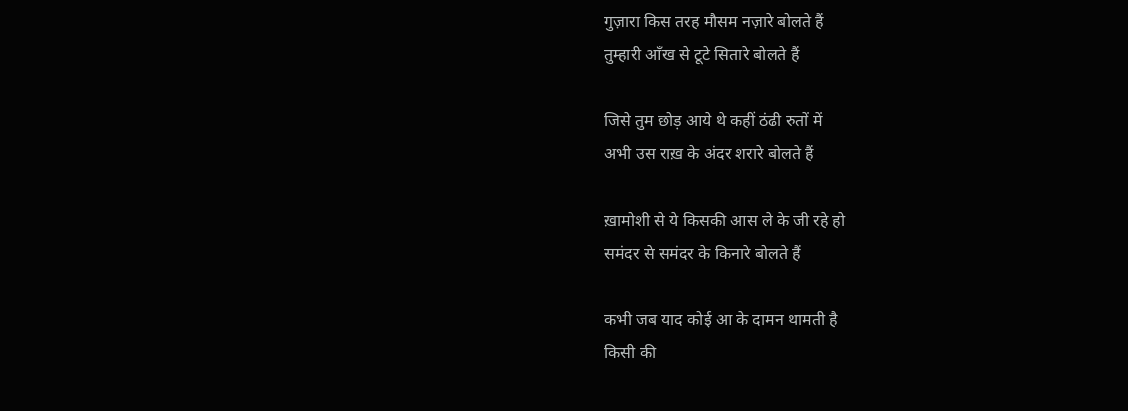गुज़ारा किस तरह मौसम नज़ारे बोलते हैं
तुम्हारी आँख से टूटे सितारे बोलते हैं

जिसे तुम छोड़ आये थे कहीं ठंढी रुतों में
अभी उस राख़ के अंदर शरारे बोलते हैं

ख़ामोशी से ये किसकी आस ले के जी रहे हो
समंदर से समंदर के किनारे बोलते हैं

कभी जब याद कोई आ के दामन थामती है
किसी की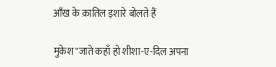आँख के क़ातिल इशारे बोलते हैं

मुकेश"जाते कहाँ हो शीशा-ए-दिल अपना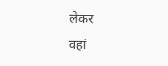लेकर
वहां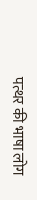पत्थर की भाषा लोग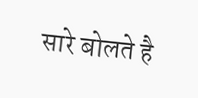सारे बोलते है